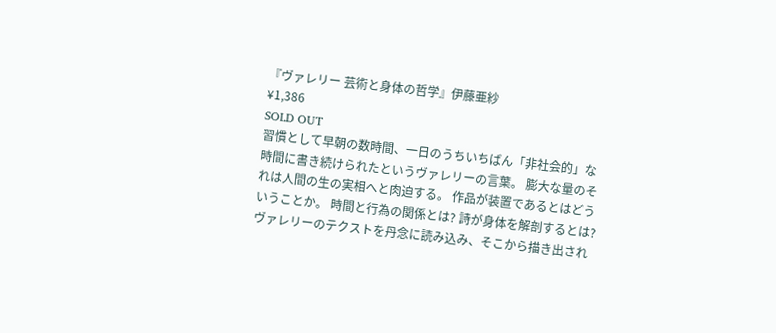『ヴァレリー 芸術と身体の哲学』伊藤亜紗
¥1,386
SOLD OUT
習慣として早朝の数時間、一日のうちいちばん「非社会的」な時間に書き続けられたというヴァレリーの言葉。 膨大な量のそれは人間の生の実相へと肉迫する。 作品が装置であるとはどういうことか。 時間と行為の関係とは? 詩が身体を解剖するとは? ヴァレリーのテクストを丹念に読み込み、そこから描き出され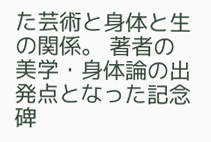た芸術と身体と生の関係。 著者の美学・身体論の出発点となった記念碑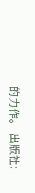的力作。 出版社: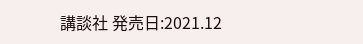講談社 発売日:2021.12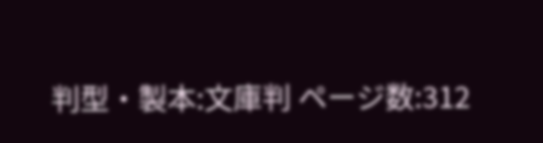判型・製本:文庫判 ページ数:312